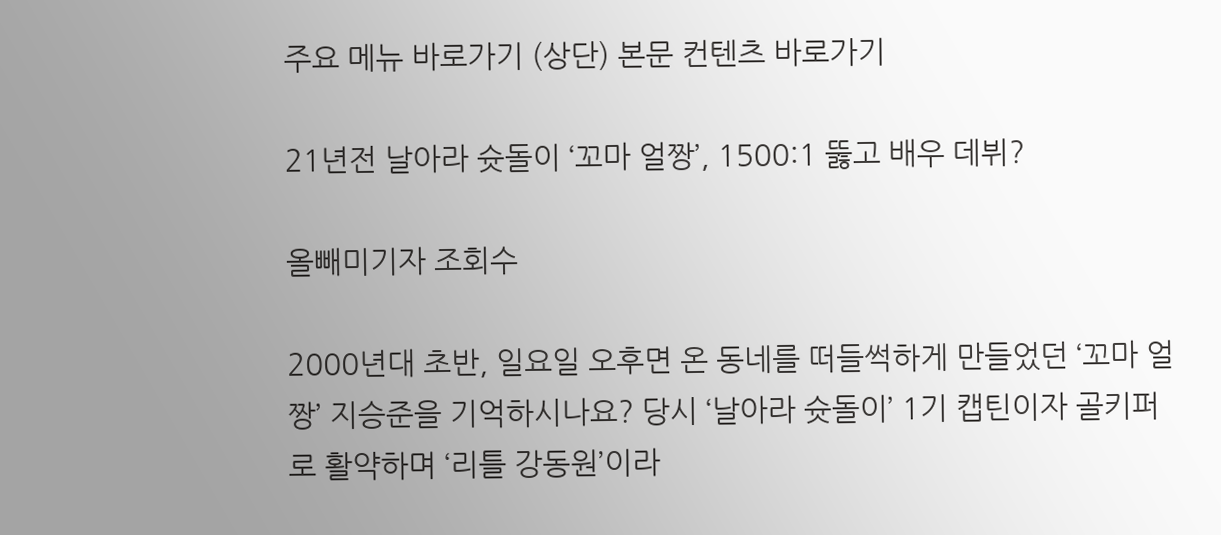주요 메뉴 바로가기 (상단) 본문 컨텐츠 바로가기

21년전 날아라 슛돌이 ‘꼬마 얼짱’, 1500:1 뚫고 배우 데뷔?

올빼미기자 조회수

2000년대 초반, 일요일 오후면 온 동네를 떠들썩하게 만들었던 ‘꼬마 얼짱’ 지승준을 기억하시나요? 당시 ‘날아라 슛돌이’ 1기 캡틴이자 골키퍼로 활약하며 ‘리틀 강동원’이라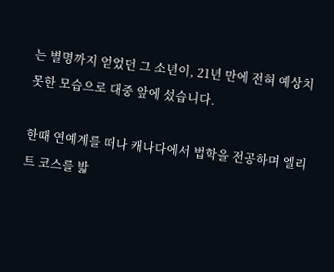는 별명까지 얻었던 그 소년이, 21년 만에 전혀 예상치 못한 모습으로 대중 앞에 섰습니다.

한때 연예계를 떠나 캐나다에서 법학을 전공하며 엘리트 코스를 밟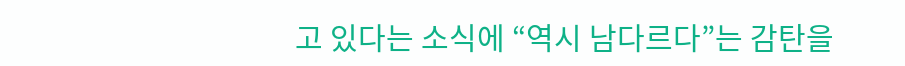고 있다는 소식에 “역시 남다르다”는 감탄을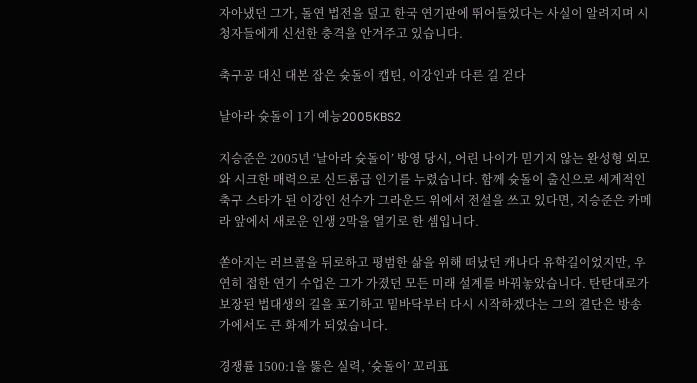자아냈던 그가, 돌연 법전을 덮고 한국 연기판에 뛰어들었다는 사실이 알려지며 시청자들에게 신선한 충격을 안겨주고 있습니다.

축구공 대신 대본 잡은 슛돌이 캡틴, 이강인과 다른 길 걷다

날아라 슛돌이 1기 예능2005KBS2

지승준은 2005년 ‘날아라 슛돌이’ 방영 당시, 어린 나이가 믿기지 않는 완성형 외모와 시크한 매력으로 신드롬급 인기를 누렸습니다. 함께 슛돌이 출신으로 세계적인 축구 스타가 된 이강인 선수가 그라운드 위에서 전설을 쓰고 있다면, 지승준은 카메라 앞에서 새로운 인생 2막을 열기로 한 셈입니다.

쏟아지는 러브콜을 뒤로하고 평범한 삶을 위해 떠났던 캐나다 유학길이었지만, 우연히 접한 연기 수업은 그가 가졌던 모든 미래 설계를 바꿔놓았습니다. 탄탄대로가 보장된 법대생의 길을 포기하고 밑바닥부터 다시 시작하겠다는 그의 결단은 방송가에서도 큰 화제가 되었습니다.

경쟁률 1500:1을 뚫은 실력, ‘슛돌이’ 꼬리표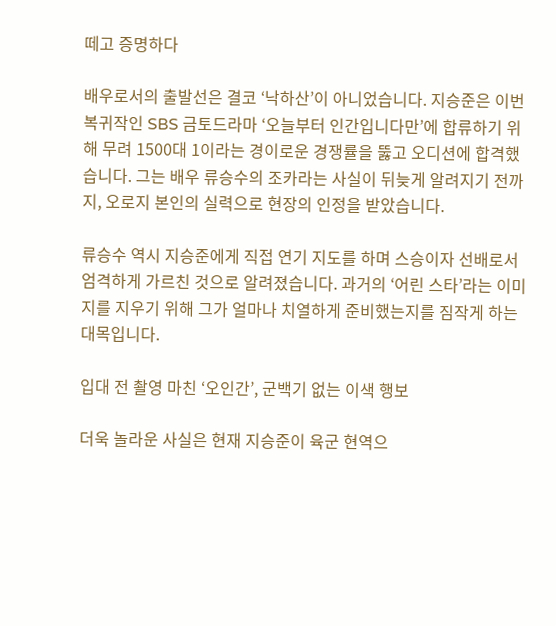떼고 증명하다

배우로서의 출발선은 결코 ‘낙하산’이 아니었습니다. 지승준은 이번 복귀작인 SBS 금토드라마 ‘오늘부터 인간입니다만’에 합류하기 위해 무려 1500대 1이라는 경이로운 경쟁률을 뚫고 오디션에 합격했습니다. 그는 배우 류승수의 조카라는 사실이 뒤늦게 알려지기 전까지, 오로지 본인의 실력으로 현장의 인정을 받았습니다.

류승수 역시 지승준에게 직접 연기 지도를 하며 스승이자 선배로서 엄격하게 가르친 것으로 알려졌습니다. 과거의 ‘어린 스타’라는 이미지를 지우기 위해 그가 얼마나 치열하게 준비했는지를 짐작게 하는 대목입니다.

입대 전 촬영 마친 ‘오인간’, 군백기 없는 이색 행보

더욱 놀라운 사실은 현재 지승준이 육군 현역으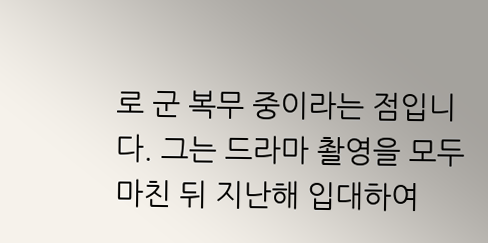로 군 복무 중이라는 점입니다. 그는 드라마 촬영을 모두 마친 뒤 지난해 입대하여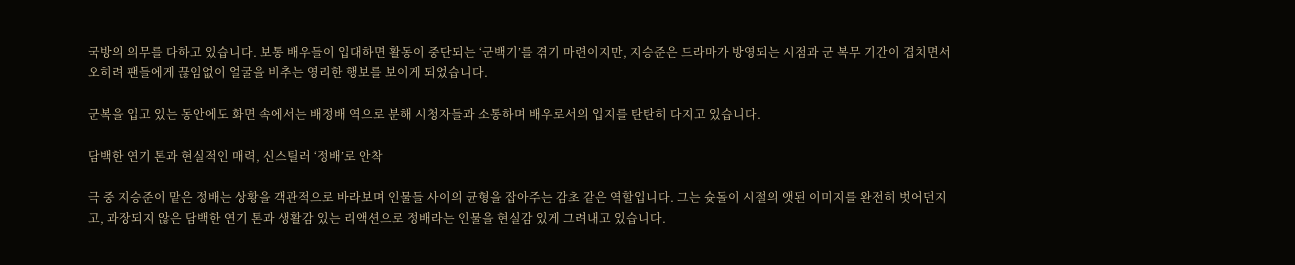국방의 의무를 다하고 있습니다. 보통 배우들이 입대하면 활동이 중단되는 ‘군백기’를 겪기 마련이지만, 지승준은 드라마가 방영되는 시점과 군 복무 기간이 겹치면서 오히려 팬들에게 끊임없이 얼굴을 비추는 영리한 행보를 보이게 되었습니다.

군복을 입고 있는 동안에도 화면 속에서는 배정배 역으로 분해 시청자들과 소통하며 배우로서의 입지를 탄탄히 다지고 있습니다.

담백한 연기 톤과 현실적인 매력, 신스틸러 ‘정배’로 안착

극 중 지승준이 맡은 정배는 상황을 객관적으로 바라보며 인물들 사이의 균형을 잡아주는 감초 같은 역할입니다. 그는 슛돌이 시절의 앳된 이미지를 완전히 벗어던지고, 과장되지 않은 담백한 연기 톤과 생활감 있는 리액션으로 정배라는 인물을 현실감 있게 그려내고 있습니다.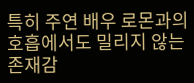특히 주연 배우 로몬과의 호흡에서도 밀리지 않는 존재감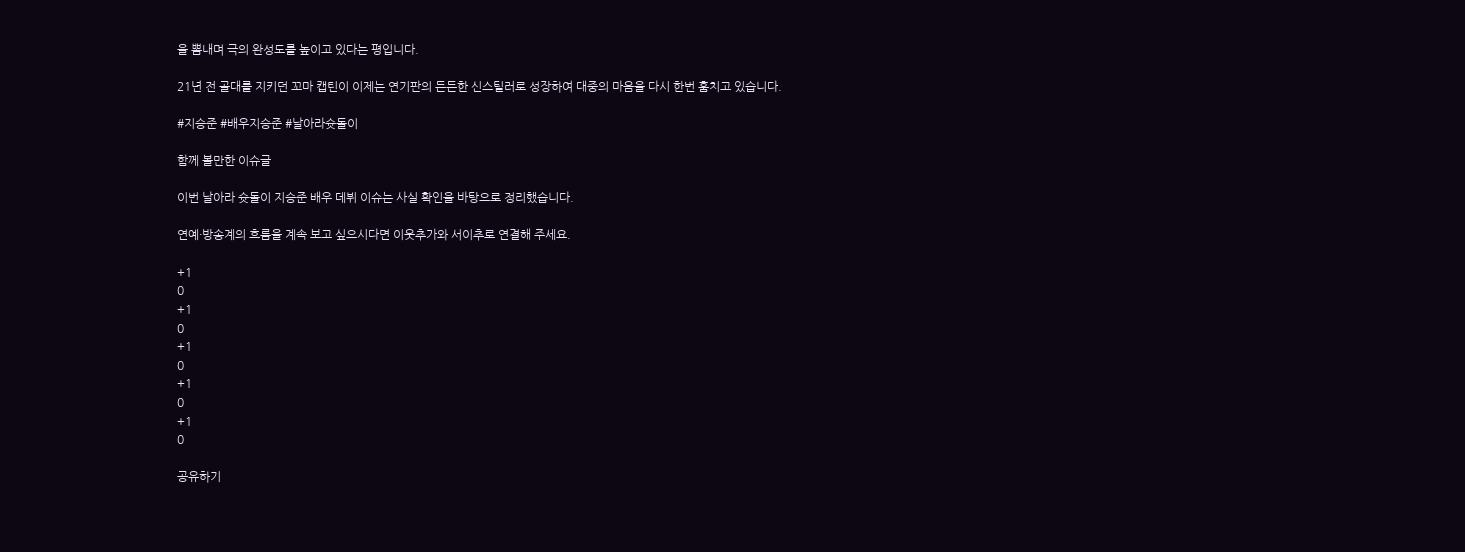을 뽐내며 극의 완성도를 높이고 있다는 평입니다.

21년 전 골대를 지키던 꼬마 캡틴이 이제는 연기판의 든든한 신스틸러로 성장하여 대중의 마음을 다시 한번 훔치고 있습니다.

#지승준 #배우지승준 #날아라슛돌이

함께 볼만한 이슈글

이번 날아라 슛돌이 지승준 배우 데뷔 이슈는 사실 확인을 바탕으로 정리했습니다.

연예·방송계의 흐름을 계속 보고 싶으시다면 이웃추가와 서이추로 연결해 주세요.

+1
0
+1
0
+1
0
+1
0
+1
0

공유하기